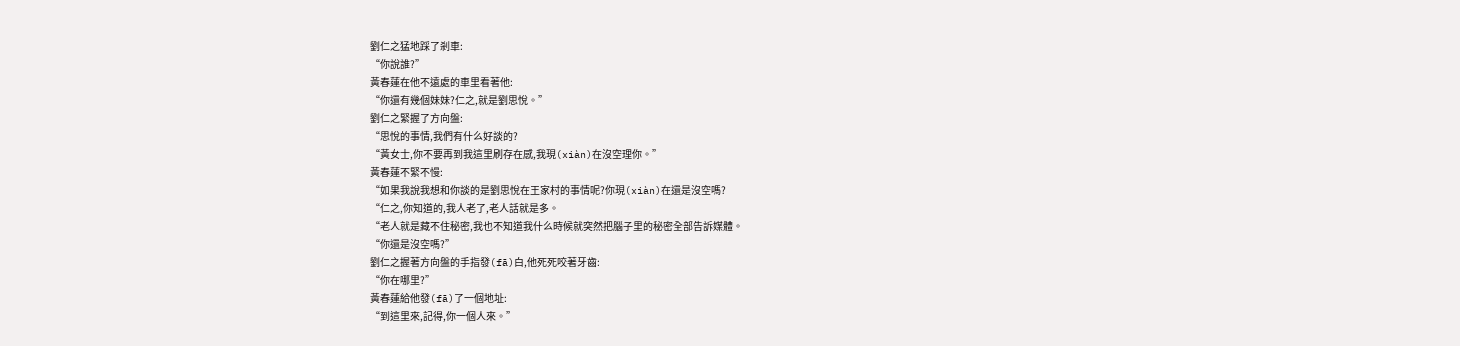劉仁之猛地踩了剎車:
“你說誰?”
黃春蓮在他不遠處的車里看著他:
“你還有幾個妹妹?仁之,就是劉思悅。”
劉仁之緊握了方向盤:
“思悅的事情,我們有什么好談的?
“黃女士,你不要再到我這里刷存在感,我現(xiàn)在沒空理你。”
黃春蓮不緊不慢:
“如果我說我想和你談的是劉思悅在王家村的事情呢?你現(xiàn)在還是沒空嗎?
“仁之,你知道的,我人老了,老人話就是多。
“老人就是藏不住秘密,我也不知道我什么時候就突然把腦子里的秘密全部告訴媒體。
“你還是沒空嗎?”
劉仁之握著方向盤的手指發(fā)白,他死死咬著牙齒:
“你在哪里?”
黃春蓮給他發(fā)了一個地址:
“到這里來,記得,你一個人來。”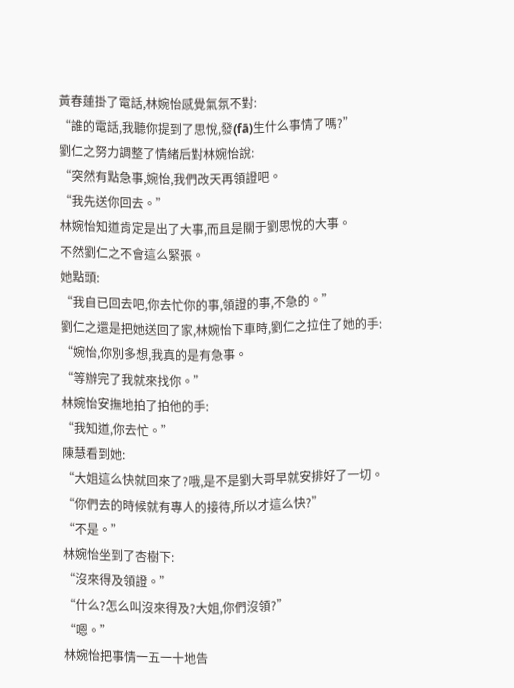黃春蓮掛了電話,林婉怡感覺氣氛不對:
“誰的電話,我聽你提到了思悅,發(fā)生什么事情了嗎?”
劉仁之努力調整了情緒后對林婉怡說:
“突然有點急事,婉怡,我們改天再領證吧。
“我先送你回去。”
林婉怡知道肯定是出了大事,而且是關于劉思悅的大事。
不然劉仁之不會這么緊張。
她點頭:
“我自已回去吧,你去忙你的事,領證的事,不急的。”
劉仁之還是把她送回了家,林婉怡下車時,劉仁之拉住了她的手:
“婉怡,你別多想,我真的是有急事。
“等辦完了我就來找你。”
林婉怡安撫地拍了拍他的手:
“我知道,你去忙。”
陳慧看到她:
“大姐這么快就回來了?哦,是不是劉大哥早就安排好了一切。
“你們去的時候就有專人的接待,所以才這么快?”
“不是。”
林婉怡坐到了杏樹下:
“沒來得及領證。”
“什么?怎么叫沒來得及?大姐,你們沒領?”
“嗯。”
林婉怡把事情一五一十地告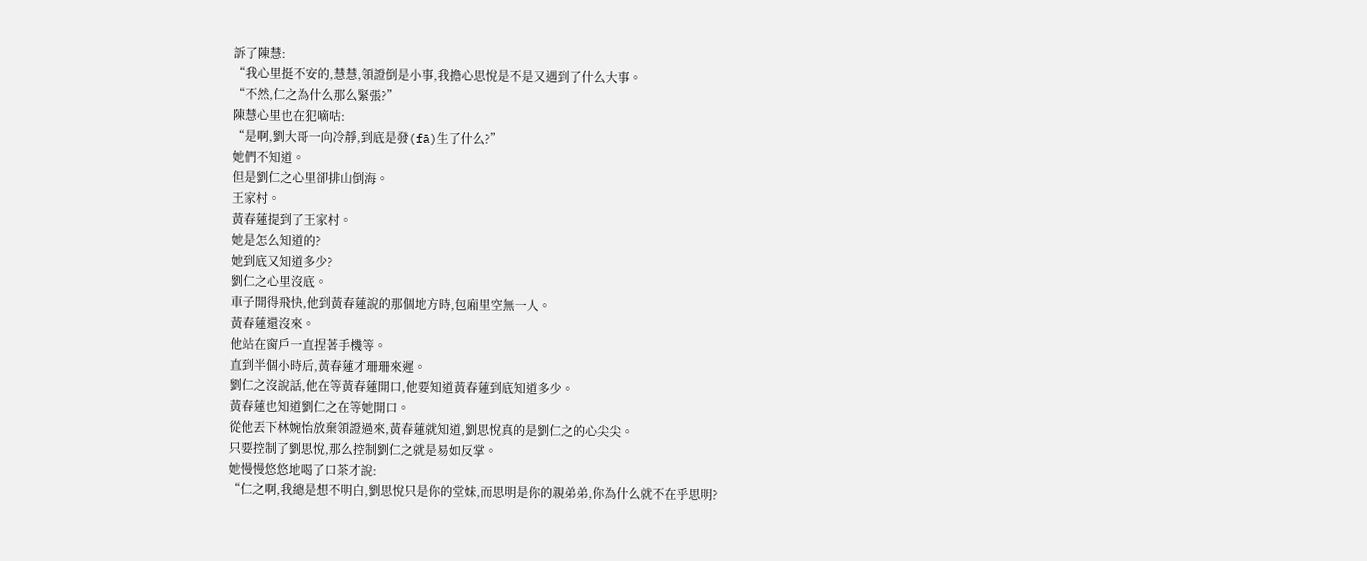訴了陳慧:
“我心里挺不安的,慧慧,領證倒是小事,我擔心思悅是不是又遇到了什么大事。
“不然,仁之為什么那么緊張?”
陳慧心里也在犯嘀咕:
“是啊,劉大哥一向冷靜,到底是發(fā)生了什么?”
她們不知道。
但是劉仁之心里卻排山倒海。
王家村。
黃春蓮提到了王家村。
她是怎么知道的?
她到底又知道多少?
劉仁之心里沒底。
車子開得飛快,他到黃春蓮說的那個地方時,包廂里空無一人。
黃春蓮還沒來。
他站在窗戶一直捏著手機等。
直到半個小時后,黃春蓮才珊珊來遲。
劉仁之沒說話,他在等黃春蓮開口,他要知道黃春蓮到底知道多少。
黃春蓮也知道劉仁之在等她開口。
從他丟下林婉怡放棄領證過來,黃春蓮就知道,劉思悅真的是劉仁之的心尖尖。
只要控制了劉思悅,那么控制劉仁之就是易如反掌。
她慢慢悠悠地喝了口茶才說:
“仁之啊,我總是想不明白,劉思悅只是你的堂妹,而思明是你的親弟弟,你為什么就不在乎思明?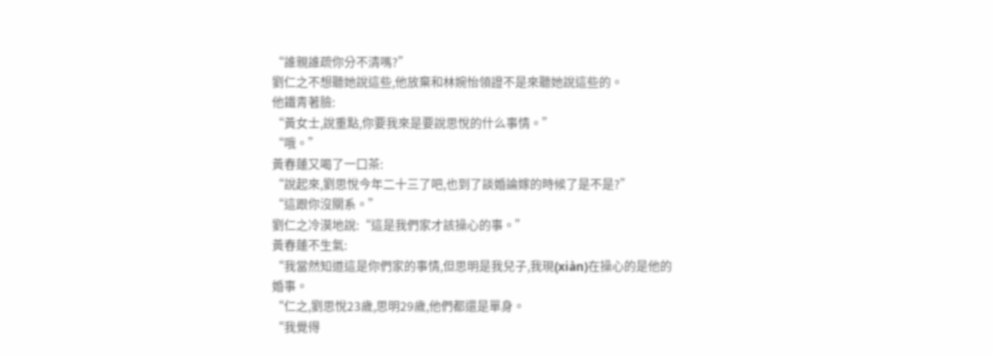“誰親誰疏你分不清嗎?”
劉仁之不想聽她說這些,他放棄和林婉怡領證不是來聽她說這些的。
他鐵青著臉:
“黃女士,說重點,你要我來是要說思悅的什么事情。”
“哦。”
黃春蓮又喝了一口茶:
“說起來,劉思悅今年二十三了吧,也到了談婚論嫁的時候了是不是?”
“這跟你沒關系。”
劉仁之冷漠地說:“這是我們家才該操心的事。”
黃春蓮不生氣:
“我當然知道這是你們家的事情,但思明是我兒子,我現(xiàn)在操心的是他的婚事。
“仁之,劉思悅23歲,思明29歲,他們都還是單身。
“我覺得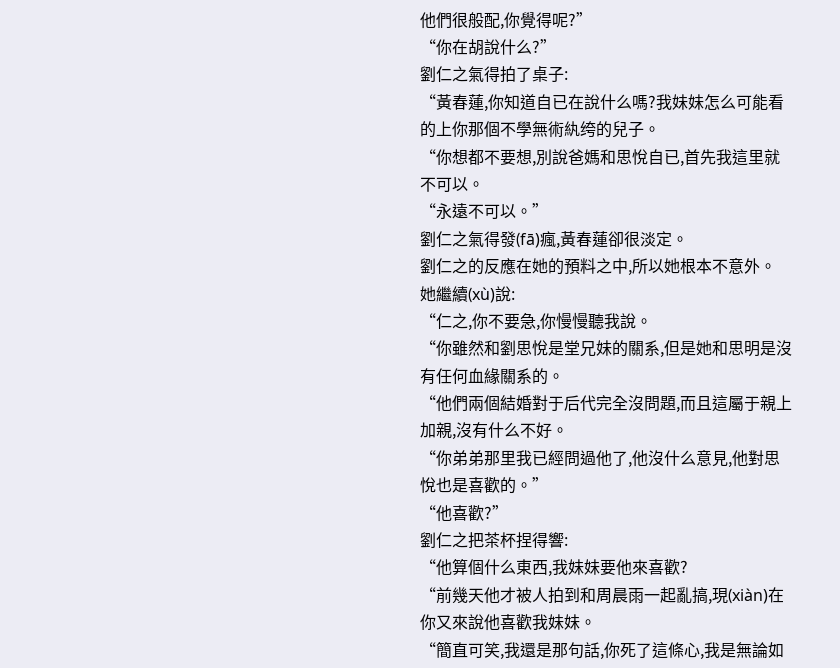他們很般配,你覺得呢?”
“你在胡說什么?”
劉仁之氣得拍了桌子:
“黃春蓮,你知道自已在說什么嗎?我妹妹怎么可能看的上你那個不學無術紈绔的兒子。
“你想都不要想,別說爸媽和思悅自已,首先我這里就不可以。
“永遠不可以。”
劉仁之氣得發(fā)瘋,黃春蓮卻很淡定。
劉仁之的反應在她的預料之中,所以她根本不意外。
她繼續(xù)說:
“仁之,你不要急,你慢慢聽我說。
“你雖然和劉思悅是堂兄妹的關系,但是她和思明是沒有任何血緣關系的。
“他們兩個結婚對于后代完全沒問題,而且這屬于親上加親,沒有什么不好。
“你弟弟那里我已經問過他了,他沒什么意見,他對思悅也是喜歡的。”
“他喜歡?”
劉仁之把茶杯捏得響:
“他算個什么東西,我妹妹要他來喜歡?
“前幾天他才被人拍到和周晨雨一起亂搞,現(xiàn)在你又來說他喜歡我妹妹。
“簡直可笑,我還是那句話,你死了這條心,我是無論如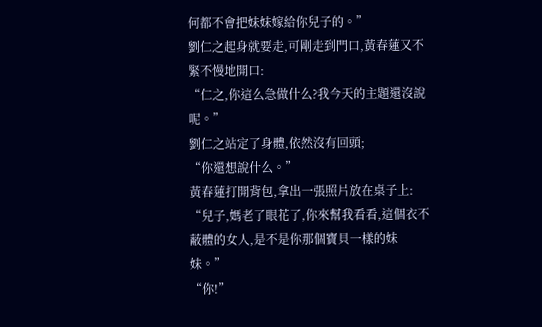何都不會把妹妹嫁給你兒子的。”
劉仁之起身就要走,可剛走到門口,黃春蓮又不緊不慢地開口:
“仁之,你這么急做什么?我今天的主題還沒說呢。”
劉仁之站定了身體,依然沒有回頭;
“你還想說什么。”
黃春蓮打開背包,拿出一張照片放在桌子上:
“兒子,媽老了眼花了,你來幫我看看,這個衣不蔽體的女人,是不是你那個寶貝一樣的妹妹。”
“你!”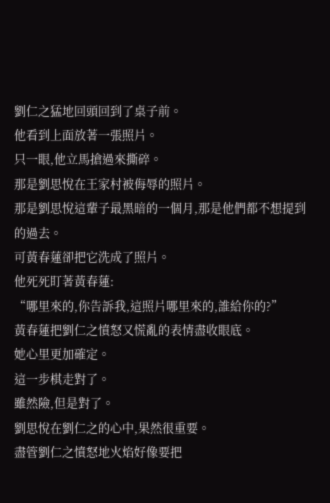劉仁之猛地回頭回到了桌子前。
他看到上面放著一張照片。
只一眼,他立馬搶過來撕碎。
那是劉思悅在王家村被侮辱的照片。
那是劉思悅這輩子最黑暗的一個月,那是他們都不想提到的過去。
可黃春蓮卻把它洗成了照片。
他死死盯著黃春蓮:
“哪里來的,你告訴我,這照片哪里來的,誰給你的?”
黃春蓮把劉仁之憤怒又慌亂的表情盡收眼底。
她心里更加確定。
這一步棋走對了。
雖然險,但是對了。
劉思悅在劉仁之的心中,果然很重要。
盡管劉仁之憤怒地火焰好像要把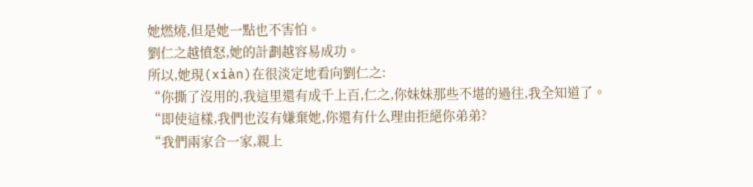她燃燒,但是她一點也不害怕。
劉仁之越憤怒,她的計劃越容易成功。
所以,她現(xiàn)在很淡定地看向劉仁之:
“你撕了沒用的,我這里還有成千上百,仁之,你妹妹那些不堪的過往,我全知道了。
“即使這樣,我們也沒有嫌棄她,你還有什么理由拒絕你弟弟?
“我們兩家合一家,親上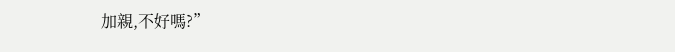加親,不好嗎?”